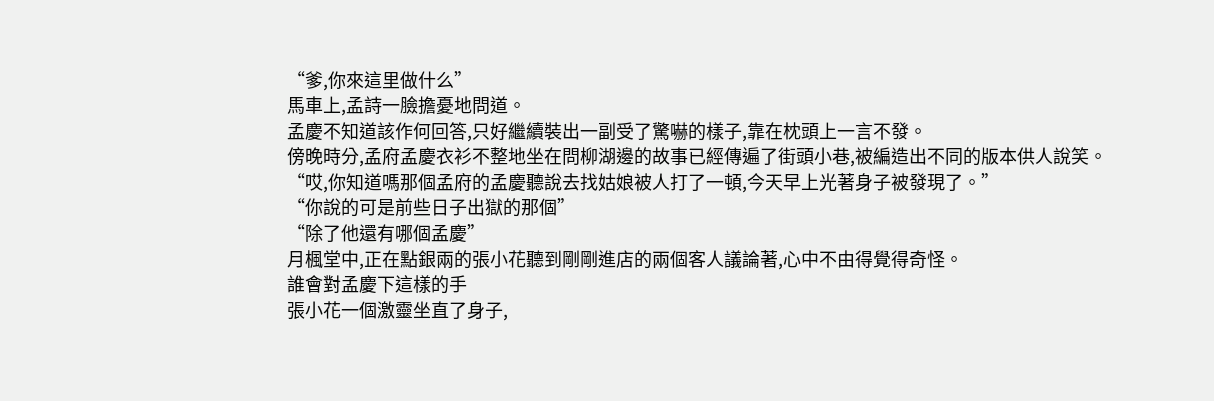“爹,你來這里做什么”
馬車上,孟詩一臉擔憂地問道。
孟慶不知道該作何回答,只好繼續裝出一副受了驚嚇的樣子,靠在枕頭上一言不發。
傍晚時分,孟府孟慶衣衫不整地坐在問柳湖邊的故事已經傳遍了街頭小巷,被編造出不同的版本供人說笑。
“哎,你知道嗎那個孟府的孟慶聽說去找姑娘被人打了一頓,今天早上光著身子被發現了。”
“你說的可是前些日子出獄的那個”
“除了他還有哪個孟慶”
月楓堂中,正在點銀兩的張小花聽到剛剛進店的兩個客人議論著,心中不由得覺得奇怪。
誰會對孟慶下這樣的手
張小花一個激靈坐直了身子,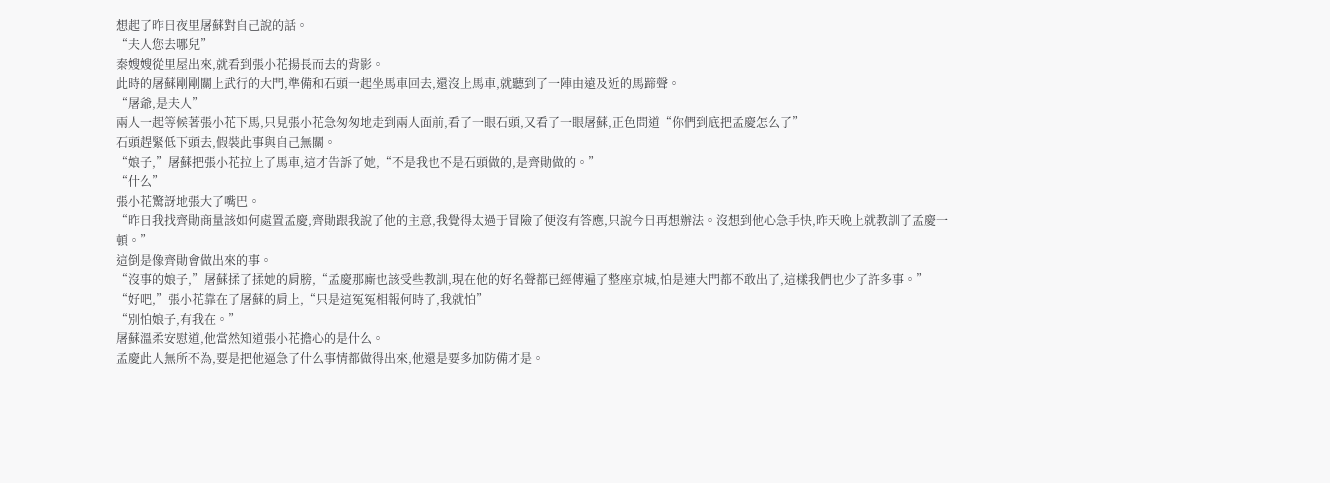想起了昨日夜里屠蘇對自己說的話。
“夫人您去哪兒”
秦嫂嫂從里屋出來,就看到張小花揚長而去的背影。
此時的屠蘇剛剛關上武行的大門,準備和石頭一起坐馬車回去,還沒上馬車,就聽到了一陣由遠及近的馬蹄聲。
“屠爺,是夫人”
兩人一起等候著張小花下馬,只見張小花急匆匆地走到兩人面前,看了一眼石頭,又看了一眼屠蘇,正色問道“你們到底把孟慶怎么了”
石頭趕緊低下頭去,假裝此事與自己無關。
“娘子,”屠蘇把張小花拉上了馬車,這才告訴了她,“不是我也不是石頭做的,是齊勛做的。”
“什么”
張小花驚訝地張大了嘴巴。
“昨日我找齊勛商量該如何處置孟慶,齊勛跟我說了他的主意,我覺得太過于冒險了便沒有答應,只說今日再想辦法。沒想到他心急手快,昨天晚上就教訓了孟慶一頓。”
這倒是像齊勛會做出來的事。
“沒事的娘子,”屠蘇揉了揉她的肩膀,“孟慶那廝也該受些教訓,現在他的好名聲都已經傳遍了整座京城,怕是連大門都不敢出了,這樣我們也少了許多事。”
“好吧,”張小花靠在了屠蘇的肩上,“只是這冤冤相報何時了,我就怕”
“別怕娘子,有我在。”
屠蘇溫柔安慰道,他當然知道張小花擔心的是什么。
孟慶此人無所不為,要是把他逼急了什么事情都做得出來,他還是要多加防備才是。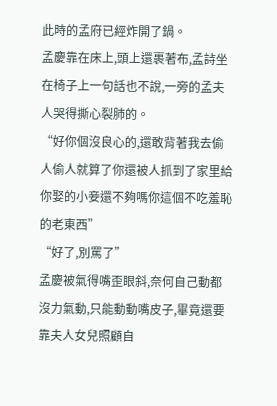此時的孟府已經炸開了鍋。
孟慶靠在床上,頭上還裹著布,孟詩坐在椅子上一句話也不說,一旁的孟夫人哭得撕心裂肺的。
“好你個沒良心的,還敢背著我去偷人偷人就算了你還被人抓到了家里給你娶的小妾還不夠嗎你這個不吃羞恥的老東西”
“好了,別罵了”
孟慶被氣得嘴歪眼斜,奈何自己動都沒力氣動,只能動動嘴皮子,畢竟還要靠夫人女兒照顧自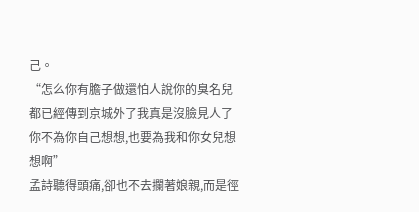己。
“怎么你有膽子做還怕人說你的臭名兒都已經傳到京城外了我真是沒臉見人了你不為你自己想想,也要為我和你女兒想想啊”
孟詩聽得頭痛,卻也不去攔著娘親,而是徑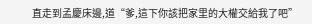直走到孟慶床邊,道“爹,這下你該把家里的大權交給我了吧”